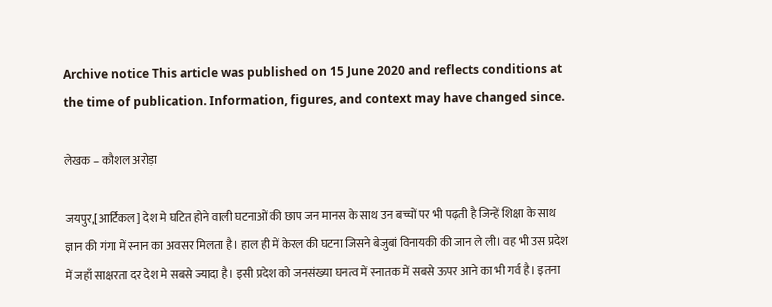Archive notice This article was published on 15 June 2020 and reflects conditions at the time of publication. Information, figures, and context may have changed since.

लेखक – कौशल अरोड़ा

जयपुर,[आर्टिकल] देश मे घटित होने वाली घटनाओं की छाप जन मानस के साथ उन बच्चों पर भी पढ़ती है जिन्हें शिक्षा के साथ ज्ञान की गंगा में स्नान का अवसर मिलता है। हाल ही में केरल की घटना जिसने बेजुबां विनायकी की जान ले ली। वह भी उस प्रदेश में जहाँ साक्षरता दर देश मे सबसे ज्यादा है। इसी प्रदेश को जनसंख्या घनत्व में स्नातक में सबसे ऊपर आने का भी गर्व है। इतना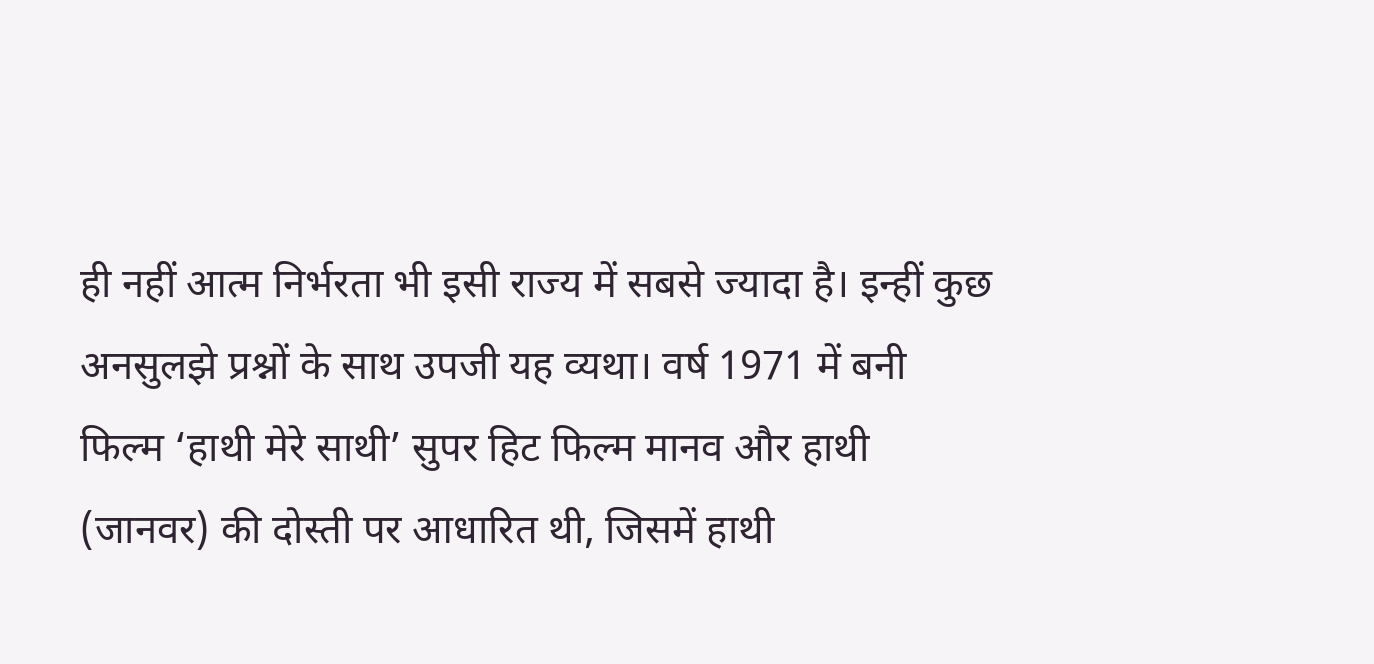ही नहीं आत्म निर्भरता भी इसी राज्य में सबसे ज्यादा है। इन्हीं कुछ अनसुलझे प्रश्नों के साथ उपजी यह व्यथा। वर्ष 1971 में बनी फिल्म ‘हाथी मेरे साथी’ सुपर हिट फिल्म मानव और हाथी (जानवर) की दोस्ती पर आधारित थी, जिसमें हाथी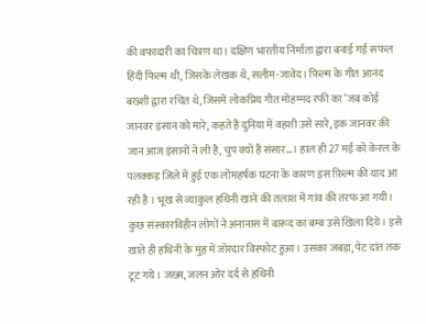की वफादारी का चित्रण था। दक्षिण भारतीय निर्माता द्वारा बनाई गई सफल हिंदी फिल्म थी, जिसके लेखक थे, सलीम-जावेद। फ़िल्म के गीत आनंद बख्शी द्वारा रचित थे, जिसमें लोकप्रिय गीत मोहम्मद रफी का ‘जब कोई जानवर इंसान को मारे, कहते हैं दुनिया में वहशी उसे सारे, इक जानवर की जान आज इंसानों ने ली है, चुप क्यों है संसार…। हाल ही 27 मई को केरल के पलक्कड़ जिले में हुई एक लोमहर्षक घटना के कारण इस फ़िल्म की याद आ रही है । भूख से व्याकुल हथिनी खाने की तलाश में गांव की तरफ आ गयी। कुछ संस्कारविहीन लोगों ने अनानास में बारूद का बम्ब उसे खिला दिये। इसे खाते ही हथिनी के मुंह में जोरदार विस्फोट हुआ। उसका जबड़ा, पेट दांत तक टूट गये। जख्म, जलन ओर दर्द से हथिनी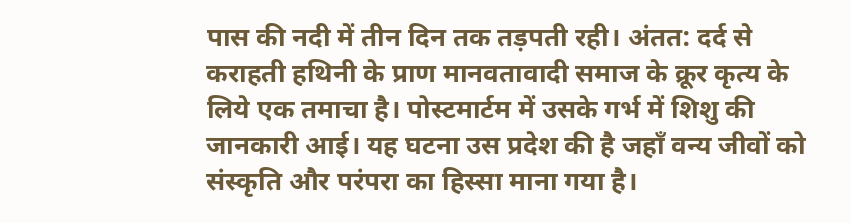पास की नदी में तीन दिन तक तड़पती रही। अंतत: दर्द से कराहती हथिनी के प्राण मानवतावादी समाज के क्रूर कृत्य के लिये एक तमाचा है। पोस्टमार्टम में उसके गर्भ में शिशु की जानकारी आई। यह घटना उस प्रदेश की है जहाँ वन्य जीवों को संस्कृति और परंपरा का हिस्सा माना गया है।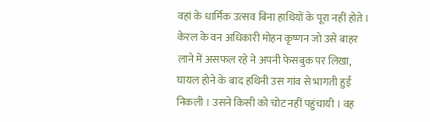वहां के धार्मिक उत्सव बिना हाथियों के पूरा नहीं होते ।
केरल के वन अधिकारी मोहन कृष्णन जो उसे बाहर लाने में असफल रहे ने अपनी फेसबुक पर लिखा, घायल होने के बाद हथिनी उस गांव से भागती हुई निकली । उसने किसी को चोट नहीं पहुंचायी । वह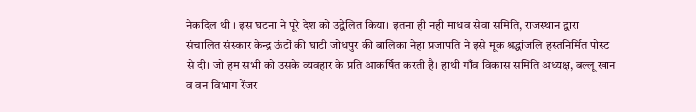नेकदिल थी । इस घटना ने पूरे देश को उद्वेलित किया। इतना ही नही माधव सेवा समिति, राजस्थान द्वारा संचालित संस्कार केन्द्र ऊंटों की घाटी जोधपुर की बालिका नेहा प्रजापति ने इसे मूक श्रद्धांजलि हस्तनिर्मित पोस्ट से दी। जो हम सभी को उसके व्यवहार के प्रति आकर्षित करती है। हाथी गाँव विकास समिति अध्यक्ष, बल्लू खान व वन विभाग रेंजर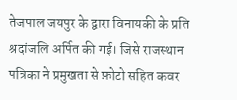तेजपाल जयपुर के द्वारा विनायकी के प्रति श्रदांजलि अर्पित की गई। जिसे राजस्थान पत्रिका ने प्रमुखता से फ़ोटो सहित कवर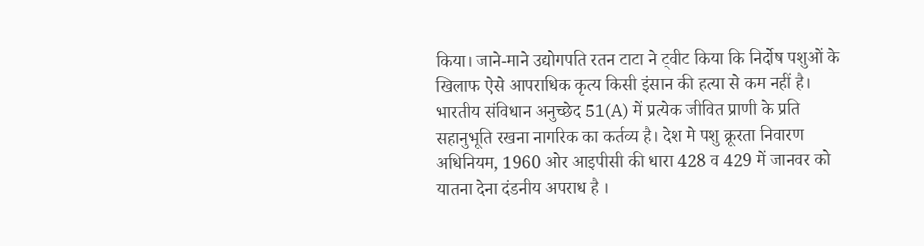किया। जाने-माने उद्योगपति रतन टाटा ने ट्वीट किया कि निर्दोष पशुओं के खिलाफ ऐसे आपराधिक कृत्य किसी इंसान की हत्या से कम नहीं है। भारतीय संविधान अनुच्छेद 51(A) में प्रत्येक जीवित प्राणी के प्रति सहानुभूति रखना नागरिक का कर्तव्य है। देश मे पशु क्रूरता निवारण अधिनियम, 1960 ओर आइपीसी की धारा 428 व 429 में जानवर को यातना देना दंडनीय अपराध है ।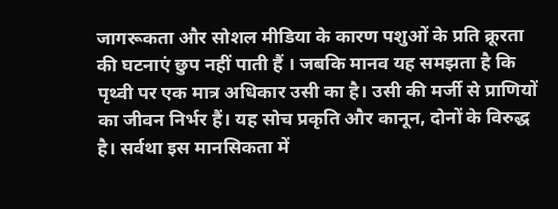जागरूकता और सोशल मीडिया के कारण पशुओं के प्रति क्रूरता की घटनाएं छुप नहीं पाती हैं । जबकि मानव यह समझता है कि पृथ्वी पर एक मात्र अधिकार उसी का है। उसी की मर्जी से प्राणियों का जीवन निर्भर हैं। यह सोच प्रकृति और कानून, दोनों के विरुद्ध है। सर्वथा इस मानसिकता में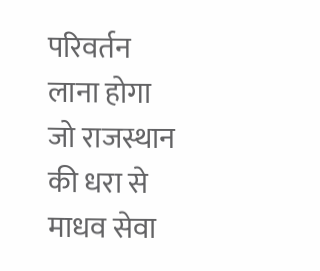परिवर्तन लाना होगा जो राजस्थान की धरा से माधव सेवा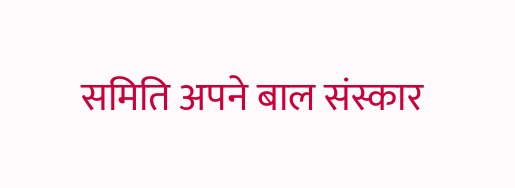समिति अपने बाल संस्कार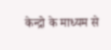केन्द्रो के माध्यम से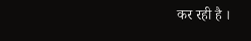कर रही है ।